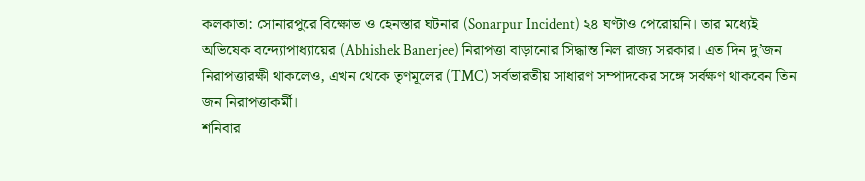কলকাতা: সোনারপুরে বিক্ষোভ ও হেনস্তার ঘটনার (Sonarpur Incident) ২৪ ঘণ্টাও পেরোয়নি। তার মধ্যেই অভিষেক বন্দ্যোপাধ্যায়ের (Abhishek Banerjee) নিরাপত্তা বাড়ানোর সিদ্ধান্ত নিল রাজ্য সরকার। এত দিন দু’জন নিরাপত্তারক্ষী থাকলেও, এখন থেকে তৃণমূলের (TMC) সর্বভারতীয় সাধারণ সম্পাদকের সঙ্গে সর্বক্ষণ থাকবেন তিন জন নিরাপত্তাকর্মী।
শনিবার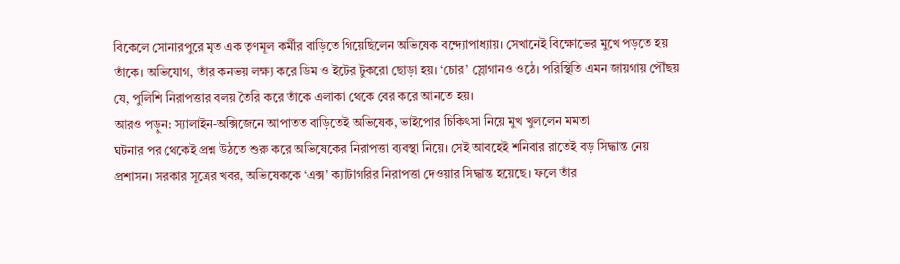বিকেলে সোনারপুরে মৃত এক তৃণমূল কর্মীর বাড়িতে গিয়েছিলেন অভিষেক বন্দ্যোপাধ্যায়। সেখানেই বিক্ষোভের মুখে পড়তে হয় তাঁকে। অভিযোগ, তাঁর কনভয় লক্ষ্য করে ডিম ও ইটের টুকরো ছোড়া হয়। ‘চোর’ স্লোগানও ওঠে। পরিস্থিতি এমন জায়গায় পৌঁছয় যে, পুলিশি নিরাপত্তার বলয় তৈরি করে তাঁকে এলাকা থেকে বের করে আনতে হয়।
আরও পড়ুন: স্যালাইন-অক্সিজেনে আপাতত বাড়িতেই অভিষেক, ভাইপোর চিকিৎসা নিয়ে মুখ খুললেন মমতা
ঘটনার পর থেকেই প্রশ্ন উঠতে শুরু করে অভিষেকের নিরাপত্তা ব্যবস্থা নিয়ে। সেই আবহেই শনিবার রাতেই বড় সিদ্ধান্ত নেয় প্রশাসন। সরকার সূত্রের খবর, অভিষেককে ‘এক্স’ ক্যাটাগরির নিরাপত্তা দেওয়ার সিদ্ধান্ত হয়েছে। ফলে তাঁর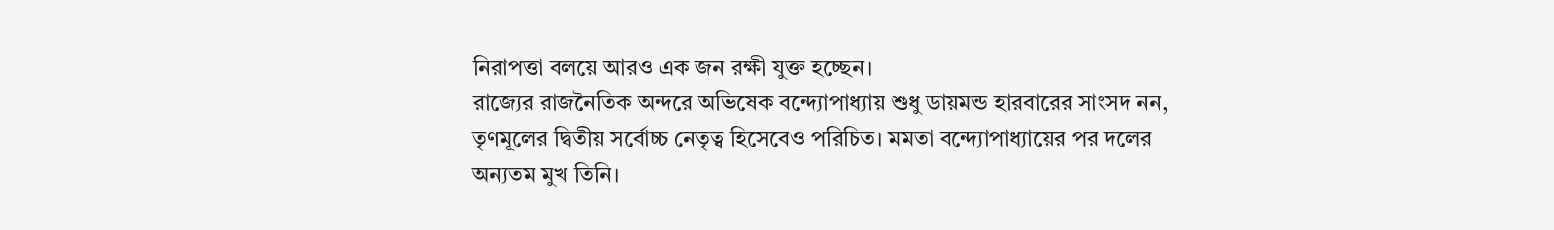নিরাপত্তা বলয়ে আরও এক জন রক্ষী যুক্ত হচ্ছেন।
রাজ্যের রাজনৈতিক অন্দরে অভিষেক বন্দ্যোপাধ্যায় শুধু ডায়মন্ড হারবারের সাংসদ নন, তৃণমূলের দ্বিতীয় সর্বোচ্চ নেতৃত্ব হিসেবেও পরিচিত। মমতা বন্দ্যোপাধ্যায়ের পর দলের অন্যতম মুখ তিনি।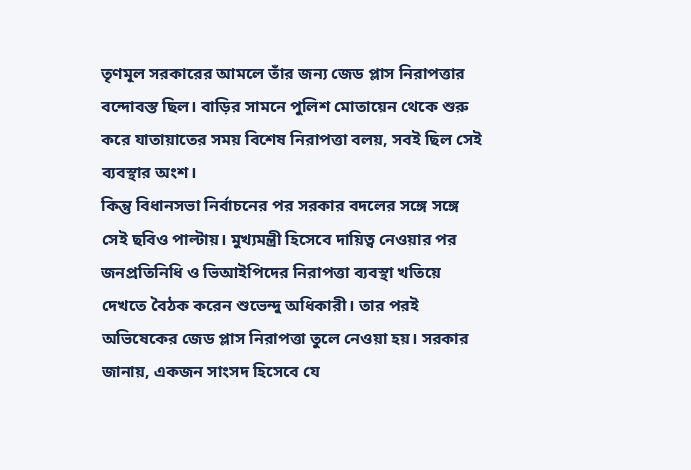তৃণমূল সরকারের আমলে তাঁর জন্য জেড প্লাস নিরাপত্তার বন্দোবস্ত ছিল। বাড়ির সামনে পুলিশ মোতায়েন থেকে শুরু করে যাতায়াতের সময় বিশেষ নিরাপত্তা বলয়, সবই ছিল সেই ব্যবস্থার অংশ।
কিন্তু বিধানসভা নির্বাচনের পর সরকার বদলের সঙ্গে সঙ্গে সেই ছবিও পাল্টায়। মুখ্যমন্ত্রী হিসেবে দায়িত্ব নেওয়ার পর জনপ্রতিনিধি ও ভিআইপিদের নিরাপত্তা ব্যবস্থা খতিয়ে দেখতে বৈঠক করেন শুভেন্দু অধিকারী। তার পরই অভিষেকের জেড প্লাস নিরাপত্তা তুলে নেওয়া হয়। সরকার জানায়, একজন সাংসদ হিসেবে যে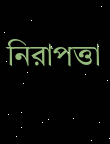নিরাপত্তা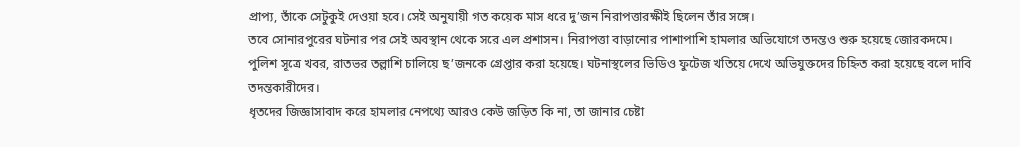প্রাপ্য, তাঁকে সেটুকুই দেওয়া হবে। সেই অনুযায়ী গত কয়েক মাস ধরে দু’জন নিরাপত্তারক্ষীই ছিলেন তাঁর সঙ্গে।
তবে সোনারপুরের ঘটনার পর সেই অবস্থান থেকে সরে এল প্রশাসন। নিরাপত্তা বাড়ানোর পাশাপাশি হামলার অভিযোগে তদন্তও শুরু হয়েছে জোরকদমে। পুলিশ সূত্রে খবর, রাতভর তল্লাশি চালিয়ে ছ’জনকে গ্রেপ্তার করা হয়েছে। ঘটনাস্থলের ভিডিও ফুটেজ খতিয়ে দেখে অভিযুক্তদের চিহ্নিত করা হয়েছে বলে দাবি তদন্তকারীদের।
ধৃতদের জিজ্ঞাসাবাদ করে হামলার নেপথ্যে আরও কেউ জড়িত কি না, তা জানার চেষ্টা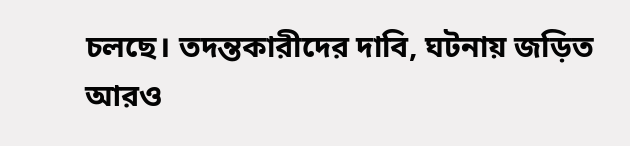চলছে। তদন্তকারীদের দাবি, ঘটনায় জড়িত আরও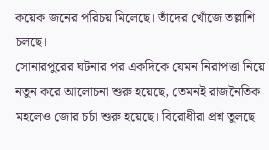কয়েক জনের পরিচয় মিলেছে। তাঁদের খোঁজে তল্লাশি চলছে।
সোনারপুরের ঘটনার পর একদিকে যেমন নিরাপত্তা নিয়ে নতুন করে আলোচনা শুরু হয়েছে, তেমনই রাজনৈতিক মহলেও জোর চর্চা শুরু হয়েছে। বিরোধীরা প্রশ্ন তুলছে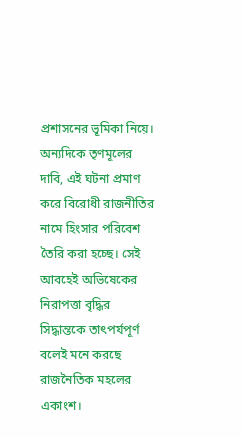প্রশাসনের ভূমিকা নিয়ে। অন্যদিকে তৃণমূলের দাবি, এই ঘটনা প্রমাণ করে বিরোধী রাজনীতির নামে হিংসার পরিবেশ তৈরি করা হচ্ছে। সেই আবহেই অভিষেকের নিরাপত্তা বৃদ্ধির সিদ্ধান্তকে তাৎপর্যপূর্ণ বলেই মনে করছে রাজনৈতিক মহলের একাংশ।